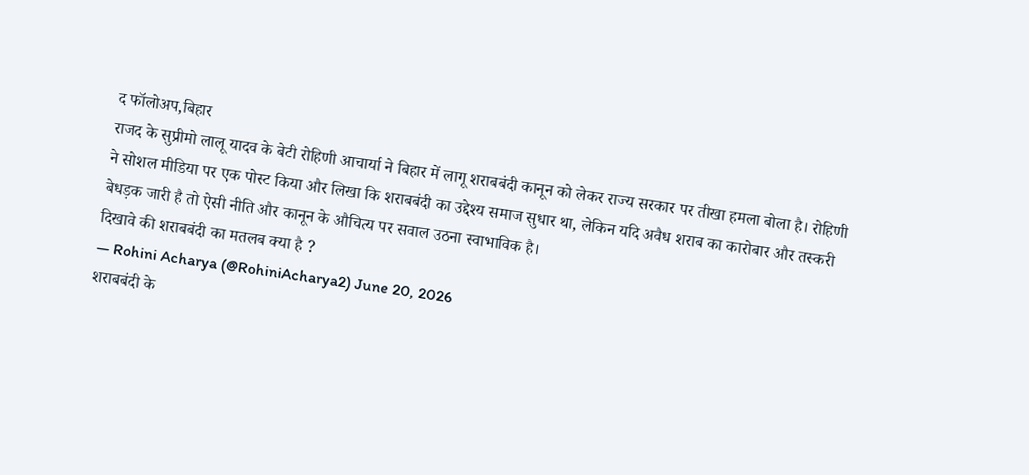द फॉलोअप,बिहार
राजद के सुप्रीमो लालू यादव के बेटी रोहिणी आचार्या ने बिहार में लागू शराबबंदी कानून को लेकर राज्य सरकार पर तीखा हमला बोला है। रोहिणी ने सोशल मीडिया पर एक पोस्ट किया और लिखा कि शराबबंदी का उद्देश्य समाज सुधार था, लेकिन यदि अवैध शराब का कारोबार और तस्करी बेधड़क जारी है तो ऐसी नीति और कानून के औचित्य पर सवाल उठना स्वाभाविक है।
दिखावे की शराबबंदी का मतलब क्या है ?
— Rohini Acharya (@RohiniAcharya2) June 20, 2026
शराबबंदी के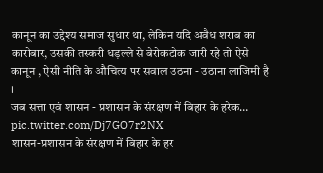कानून का उद्देश्य समाज सुधार था, लेकिन यदि अवैध शराब का कारोबार, उसकी तस्करी धड़ल्ले से बेरोकटोक जारी रहे तो ऐसे कानून , ऐसी नीति के औचित्य पर सवाल उठना - उठाना लाजिमी है ।
जब सत्ता एवं शासन - प्रशासन के संरक्षण में बिहार के हरेक… pic.twitter.com/Dj7GO7r2NX
शासन-प्रशासन के संरक्षण में बिहार के हर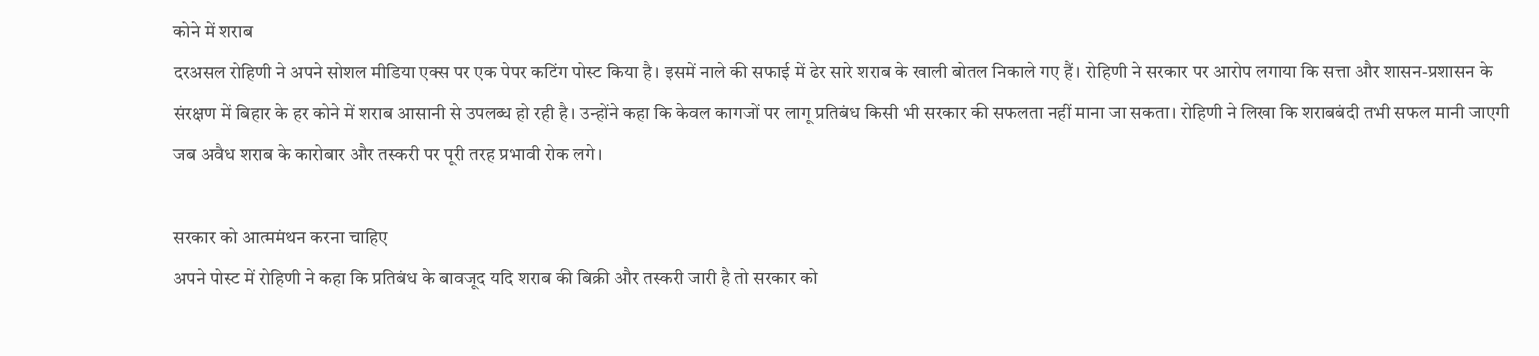कोने में शराब
दरअसल रोहिणी ने अपने सोशल मीडिया एक्स पर एक पेपर कटिंग पोस्ट किया है। इसमें नाले की सफाई में ढेर सारे शराब के खाली बोतल निकाले गए हैं। रोहिणी ने सरकार पर आरोप लगाया कि सत्ता और शासन-प्रशासन के संरक्षण में बिहार के हर कोने में शराब आसानी से उपलब्ध हो रही है। उन्होंने कहा कि केवल कागजों पर लागू प्रतिबंध किसी भी सरकार की सफलता नहीं माना जा सकता। रोहिणी ने लिखा कि शराबबंदी तभी सफल मानी जाएगी जब अवैध शराब के कारोबार और तस्करी पर पूरी तरह प्रभावी रोक लगे।

सरकार को आत्ममंथन करना चाहिए
अपने पोस्ट में रोहिणी ने कहा कि प्रतिबंध के बावजूद यदि शराब की बिक्री और तस्करी जारी है तो सरकार को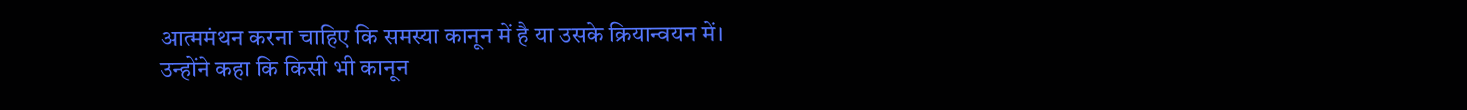आत्ममंथन करना चाहिए कि समस्या कानून में है या उसके क्रियान्वयन में। उन्होंने कहा कि किसी भी कानून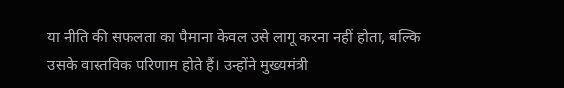या नीति की सफलता का पैमाना केवल उसे लागू करना नहीं होता, बल्कि उसके वास्तविक परिणाम होते हैं। उन्होंने मुख्यमंत्री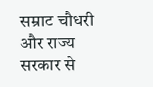सम्राट चौधरी और राज्य सरकार से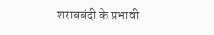शराबबंदी के प्रभावी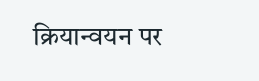क्रियान्वयन पर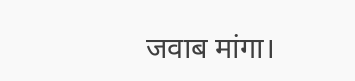जवाब मांगा।